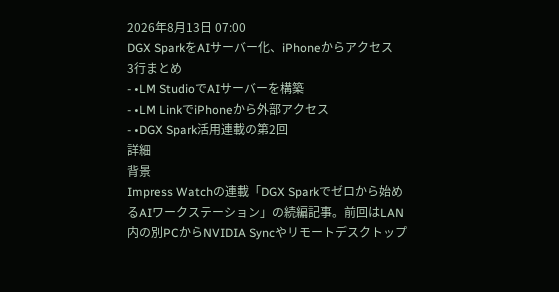2026年8月13日 07:00
DGX SparkをAIサーバー化、iPhoneからアクセス
3行まとめ
- •LM StudioでAIサーバーを構築
- •LM LinkでiPhoneから外部アクセス
- •DGX Spark活用連載の第2回
詳細
背景
Impress Watchの連載「DGX Sparkでゼロから始めるAIワークステーション」の続編記事。前回はLAN内の別PCからNVIDIA Syncやリモートデスクトップ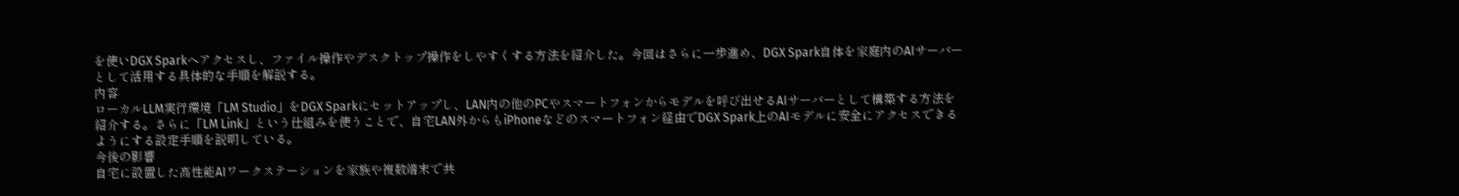を使いDGX Sparkへアクセスし、ファイル操作やデスクトップ操作をしやすくする方法を紹介した。今回はさらに一歩進め、DGX Spark自体を家庭内のAIサーバーとして活用する具体的な手順を解説する。
内容
ローカルLLM実行環境「LM Studio」をDGX Sparkにセットアップし、LAN内の他のPCやスマートフォンからモデルを呼び出せるAIサーバーとして構築する方法を紹介する。さらに「LM Link」という仕組みを使うことで、自宅LAN外からもiPhoneなどのスマートフォン経由でDGX Spark上のAIモデルに安全にアクセスできるようにする設定手順を説明している。
今後の影響
自宅に設置した高性能AIワークステーションを家族や複数端末で共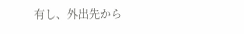有し、外出先から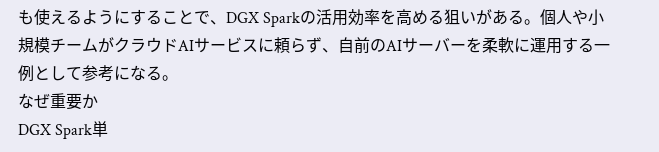も使えるようにすることで、DGX Sparkの活用効率を高める狙いがある。個人や小規模チームがクラウドAIサービスに頼らず、自前のAIサーバーを柔軟に運用する一例として参考になる。
なぜ重要か
DGX Spark単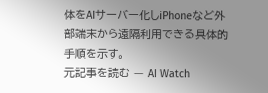体をAIサーバー化しiPhoneなど外部端末から遠隔利用できる具体的手順を示す。
元記事を読む — AI Watch